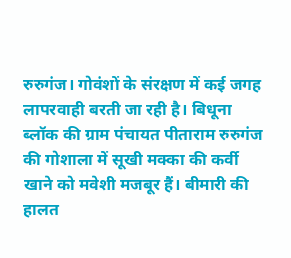रुरुगंज। गोवंशों के संरक्षण में कई जगह लापरवाही बरती जा रही है। बिधूना ब्लॉक की ग्राम पंचायत पीताराम रुरुगंज की गोशाला में सूखी मक्का की कर्वी खाने को मवेशी मजबूर हैं। बीमारी की हालत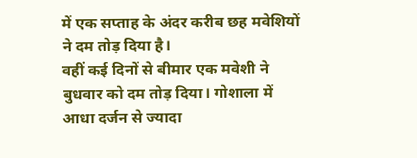में एक सप्ताह के अंदर करीब छह मवेशियों ने दम तोड़ दिया है।
वहीं कई दिनों से बीमार एक मवेशी ने बुधवार को दम तोड़ दिया। गोशाला में आधा दर्जन से ज्यादा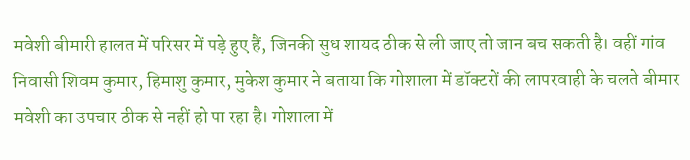मवेशी बीमारी हालत में परिसर में पड़े हुए हैं, जिनकी सुध शायद ठीक से ली जाए तो जान बच सकती है। वहीं गांव निवासी शिवम कुमार, हिमाशु कुमार, मुकेश कुमार ने बताया कि गोशाला में डॉक्टरों की लापरवाही के चलते बीमार मवेशी का उपचार ठीक से नहीं हो पा रहा है। गोशाला में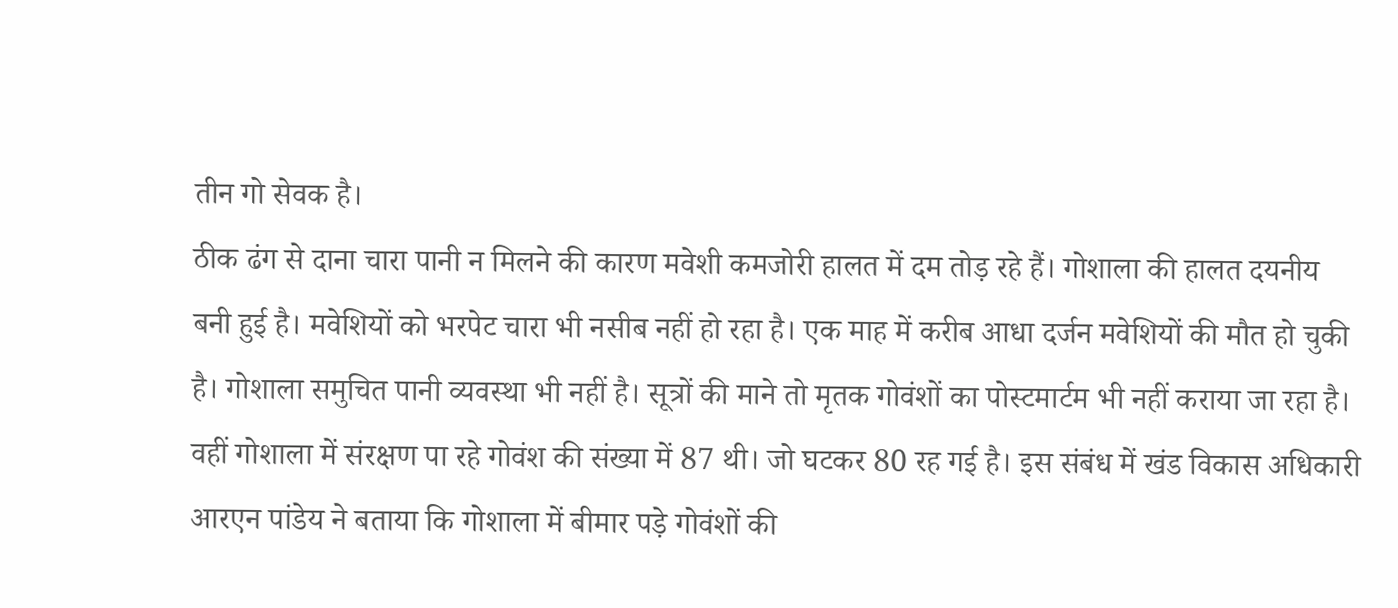तीन गो सेवक है।
ठीक ढंग से दाना चारा पानी न मिलने की कारण मवेशी कमजोरी हालत में दम तोड़ रहे हैं। गोशाला की हालत दयनीय बनी हुई है। मवेशियों को भरपेट चारा भी नसीब नहीं हो रहा है। एक माह में करीब आधा दर्जन मवेशियों की मौत हो चुकी है। गोशाला समुचित पानी व्यवस्था भी नहीं है। सूत्रों की माने तो मृतक गोवंशों का पोस्टमार्टम भी नहीं कराया जा रहा है।
वहीं गोशाला में संरक्षण पा रहे गोवंश की संख्या में 87 थी। जो घटकर 80 रह गई है। इस संबंध में खंड विकास अधिकारी आरएन पांडेय ने बताया कि गोशाला में बीमार पड़े गोवंशों की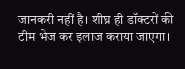जानकरी नहीं है। शीघ्र ही डॉक्टरों की टीम भेज कर इलाज कराया जाएगा।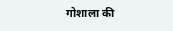गोशाला की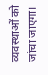व्यवस्थाओं को जांचा जाएगा।